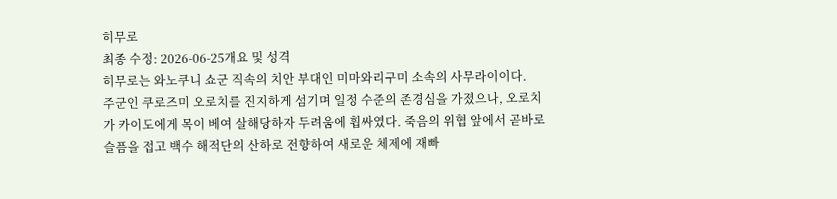히무로
최종 수정: 2026-06-25개요 및 성격
히무로는 와노쿠니 쇼군 직속의 치안 부대인 미마와리구미 소속의 사무라이이다.
주군인 쿠로즈미 오로치를 진지하게 섬기며 일정 수준의 존경심을 가졌으나, 오로치가 카이도에게 목이 베여 살해당하자 두려움에 휩싸였다. 죽음의 위협 앞에서 곧바로 슬픔을 접고 백수 해적단의 산하로 전향하여 새로운 체제에 재빠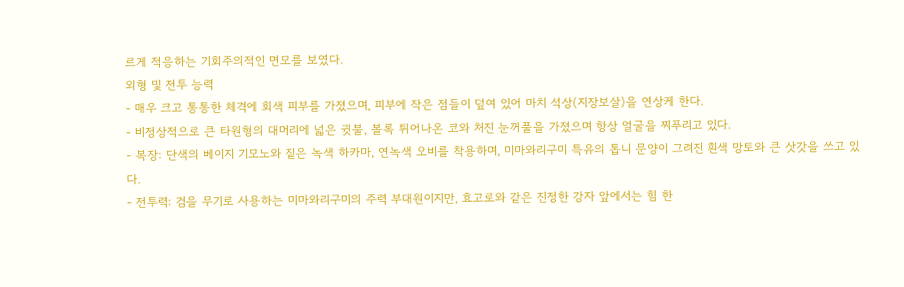르게 적응하는 기회주의적인 면모를 보였다.
외형 및 전투 능력
- 매우 크고 통통한 체격에 회색 피부를 가졌으며, 피부에 작은 점들이 덮여 있어 마치 석상(지장보살)을 연상케 한다.
- 비정상적으로 큰 타원형의 대머리에 넓은 귓불, 볼록 튀어나온 코와 처진 눈꺼풀을 가졌으며 항상 얼굴을 찌푸리고 있다.
- 복장: 단색의 베이지 기모노와 짙은 녹색 하카마, 연녹색 오비를 착용하며, 미마와리구미 특유의 톱니 문양이 그려진 흰색 망토와 큰 삿갓을 쓰고 있다.
- 전투력: 검을 무기로 사용하는 미마와리구미의 주력 부대원이지만, 효고로와 같은 진정한 강자 앞에서는 힘 한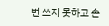번 쓰지 못하고 손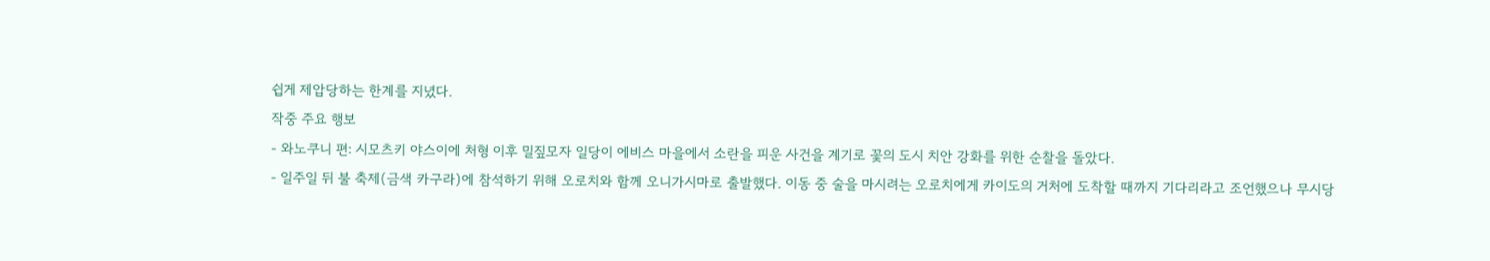쉽게 제압당하는 한계를 지녔다.
작중 주요 행보
- 와노쿠니 편: 시모츠키 야스이에 처형 이후 밀짚모자 일당이 에비스 마을에서 소란을 피운 사건을 계기로 꽃의 도시 치안 강화를 위한 순찰을 돌았다.
- 일주일 뒤 불 축제(금색 카구라)에 참석하기 위해 오로치와 함께 오니가시마로 출발했다. 이동 중 술을 마시려는 오로치에게 카이도의 거처에 도착할 때까지 기다리라고 조언했으나 무시당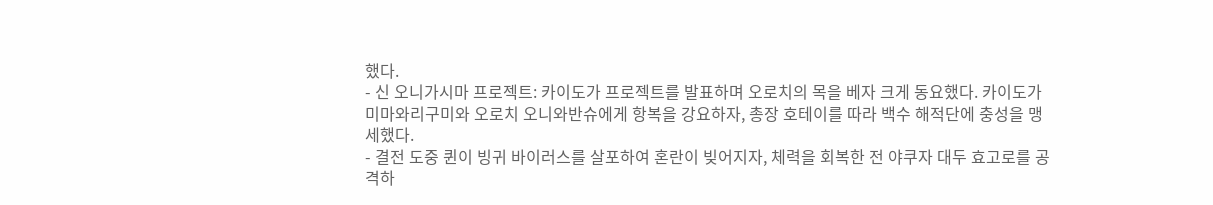했다.
- 신 오니가시마 프로젝트: 카이도가 프로젝트를 발표하며 오로치의 목을 베자 크게 동요했다. 카이도가 미마와리구미와 오로치 오니와반슈에게 항복을 강요하자, 총장 호테이를 따라 백수 해적단에 충성을 맹세했다.
- 결전 도중 퀸이 빙귀 바이러스를 살포하여 혼란이 빚어지자, 체력을 회복한 전 야쿠자 대두 효고로를 공격하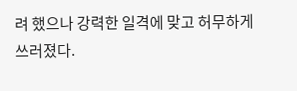려 했으나 강력한 일격에 맞고 허무하게 쓰러졌다.